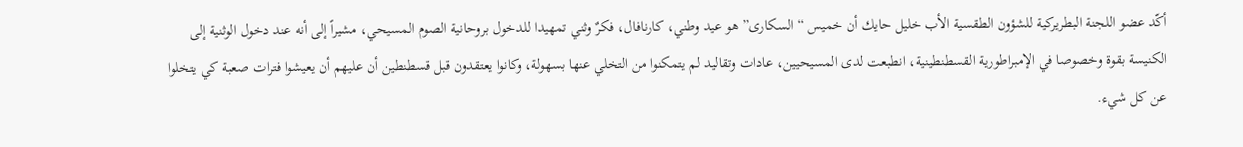أكّد عضو اللجنة البطريركية للشؤون الطقسية الأب خليل حايك أن خميس “السكارى” هو عيد وطني، كارنافال، فكرٌ وثني تمهيدا للدخول بروحانية الصوم المسيحي، مشيراً إلى أنه عند دخول الوثنية إلى الكنيسة بقوة وخصوصا في الإمبراطورية القسطنطينية، انطبعت لدى المسيحيين، عادات وتقاليد لم يتمكنوا من التخلي عنها بسهولة، وكانوا يعتقدون قبل قسطنطين أن عليهم أن يعيشوا فترات صعبة كي يتخلوا عن كل شيء.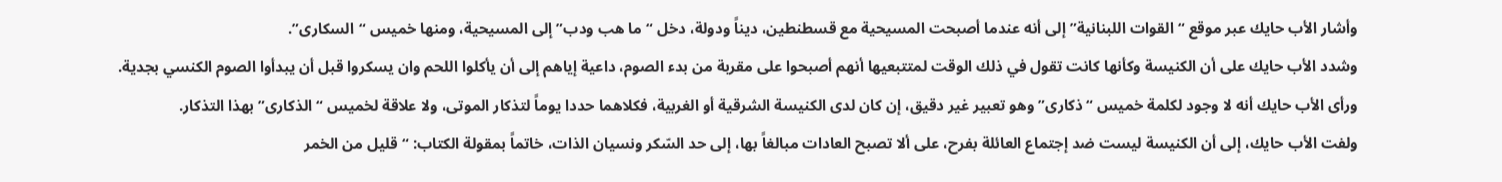وأشار الأب حايك عبر موقع “القوات اللبنانية” إلى أنه عندما أصبحت المسيحية مع قسطنطين، ديناً ودولة، دخل “ما هب ودب” إلى المسيحية، ومنها خميس “السكارى”.
وشدد الأب حايك على أن الكنيسة وكأنها كانت تقول في ذلك الوقت لمتتبعيها أنهم أصبحوا على مقربة من بدء الصوم، داعية إياهم إلى أن يأكلوا اللحم وان يسكروا قبل أن يبدأوا الصوم الكنسي بجدية.
ورأى الأب حايك أنه لا وجود لكلمة خميس “ذكارى” وهو تعبير غير دقيق، إن كان لدى الكنيسة الشرقية أو الغربية، فكلاهما حددا يوماً لتذكار الموتى، ولا علاقة لخميس “الذكارى” بهذا التذكار.
ولفت الأب حايك، إلى أن الكنيسة ليست ضد إجتماع العائلة بفرح، على ألا تصبح العادات مبالغاً بها، إلى حد السّكر ونسيان الذات، خاتماً بمقولة الكتاب: “قليل من الخمر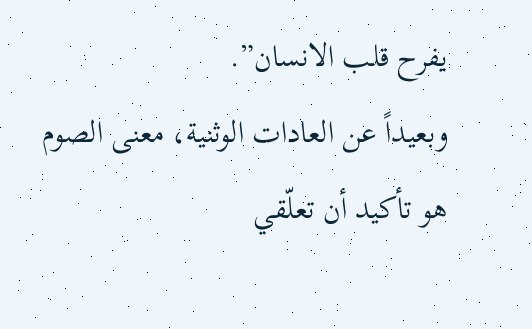يفرح قلب الانسان”.
وبعيداً عن العادات الوثنية، معنى الصوم هو تأكيد أن تعلّقي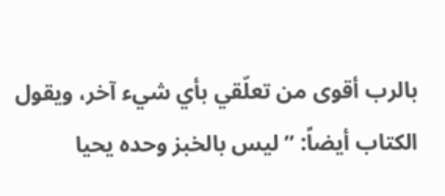بالرب أقوى من تعلّقي بأي شيء آخر، ويقول الكتاب أيضاً: ” ليس بالخبز وحده يحيا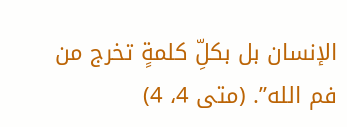الإنسان بل بكلِّ كلمةٍ تخرج من فم الله”. (متى 4، 4)